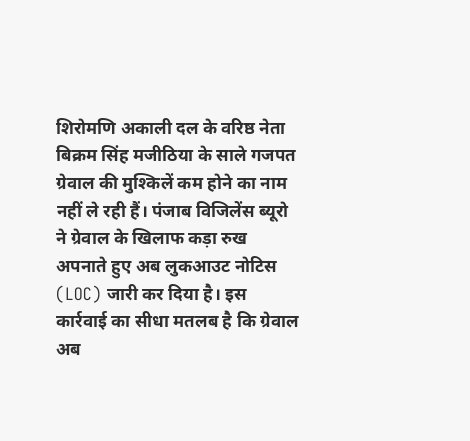शिरोमणि अकाली दल के वरिष्ठ नेता बिक्रम सिंह मजीठिया के साले गजपत ग्रेवाल की मुश्किलें कम होने का नाम नहीं ले रही हैं। पंजाब विजिलेंस ब्यूरो ने ग्रेवाल के खिलाफ कड़ा रुख अपनाते हुए अब लुकआउट नोटिस (LOC) जारी कर दिया है। इस कार्रवाई का सीधा मतलब है कि ग्रेवाल अब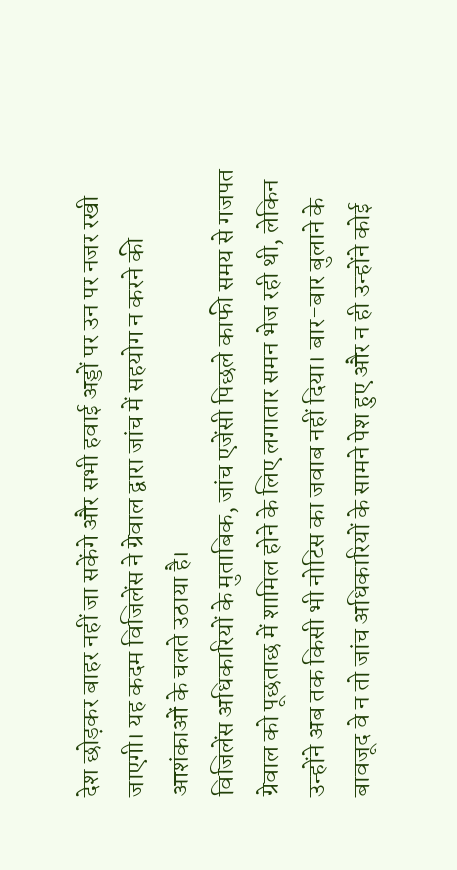देश छोड़कर बाहर नहीं जा सकेंगे और सभी हवाई अड्डों पर उन पर नजर रखी जाएगी। यह कदम विजिलेंस ने ग्रेवाल द्वारा जांच में सहयोग न करने की आशंकाओं के चलते उठाया है।
विजिलेंस अधिकारियों के मुताबिक, जांच एजेंसी पिछले काफी समय से गजपत ग्रेवाल को पूछताछ में शामिल होने के लिए लगातार समन भेज रही थी, लेकिन उन्होंने अब तक किसी भी नोटिस का जवाब नहीं दिया। बार-बार बुलाने के बावजूद वे न तो जांच अधिकारियों के सामने पेश हुए और न ही उन्होंने कोई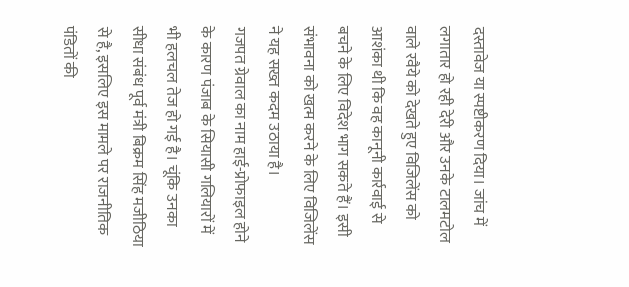दस्तावेज या स्पष्टीकरण दिया। जांच में लगातार हो रही देरी और उनके टालमटोल वाले रवैये को देखते हुए विजिलेंस को आशंका थी कि वह कानूनी कार्रवाई से बचने के लिए विदेश भाग सकते हैं। इसी संभावना को खत्म करने के लिए विजिलेंस ने यह सख्त कदम उठाया है।
गजपत ग्रेवाल का नाम हाई-प्रोफाइल होने के कारण पंजाब के सियासी गलियारों में भी हलचल तेज हो गई है। चूंकि उनका सीधा संबंध पूर्व मंत्री बिक्रम सिंह मजीठिया से है, इसलिए इस मामले पर राजनीतिक पंडितों की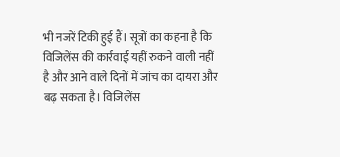भी नजरें टिकी हुई हैं। सूत्रों का कहना है कि विजिलेंस की कार्रवाई यहीं रुकने वाली नहीं है और आने वाले दिनों में जांच का दायरा और बढ़ सकता है। विजिलेंस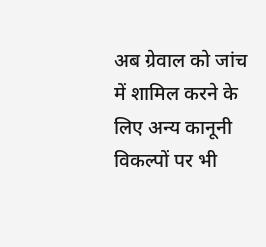अब ग्रेवाल को जांच में शामिल करने के लिए अन्य कानूनी विकल्पों पर भी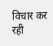विचार कर रही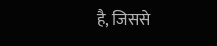है, जिससे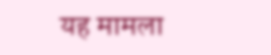यह मामला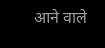आने वाले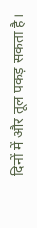दिनों में और तूल पकड़ सकता है।